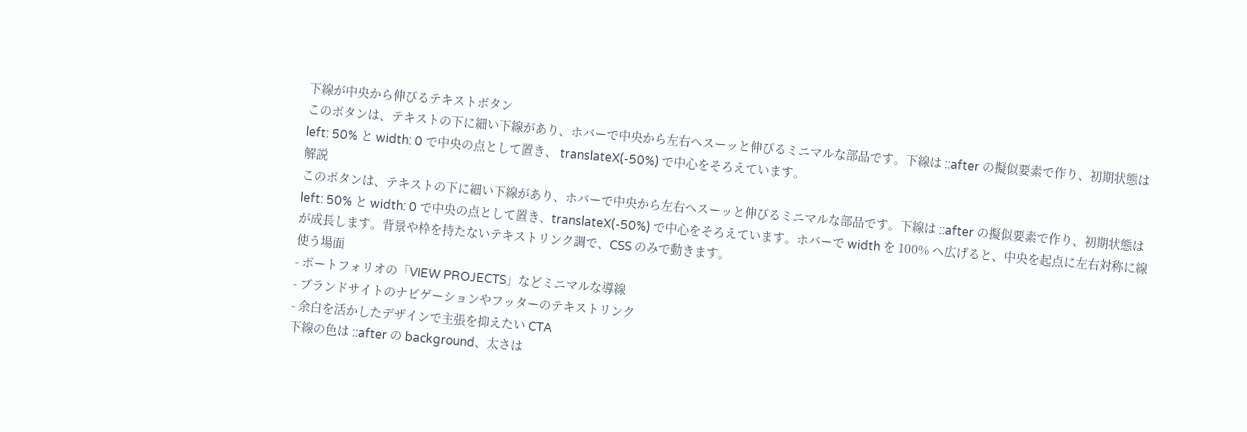下線が中央から伸びるテキストボタン
このボタンは、テキストの下に細い下線があり、ホバーで中央から左右へスーッと伸びるミニマルな部品です。下線は ::after の擬似要素で作り、初期状態は left: 50% と width: 0 で中央の点として置き、 translateX(-50%) で中心をそろえています。
解説
このボタンは、テキストの下に細い下線があり、ホバーで中央から左右へスーッと伸びるミニマルな部品です。下線は ::after の擬似要素で作り、初期状態は left: 50% と width: 0 で中央の点として置き、translateX(-50%) で中心をそろえています。ホバーで width を 100% へ広げると、中央を起点に左右対称に線が成長します。背景や枠を持たないテキストリンク調で、CSS のみで動きます。
使う場面
- ポートフォリオの「VIEW PROJECTS」などミニマルな導線
- ブランドサイトのナビゲーションやフッターのテキストリンク
- 余白を活かしたデザインで主張を抑えたい CTA
下線の色は ::after の background、太さは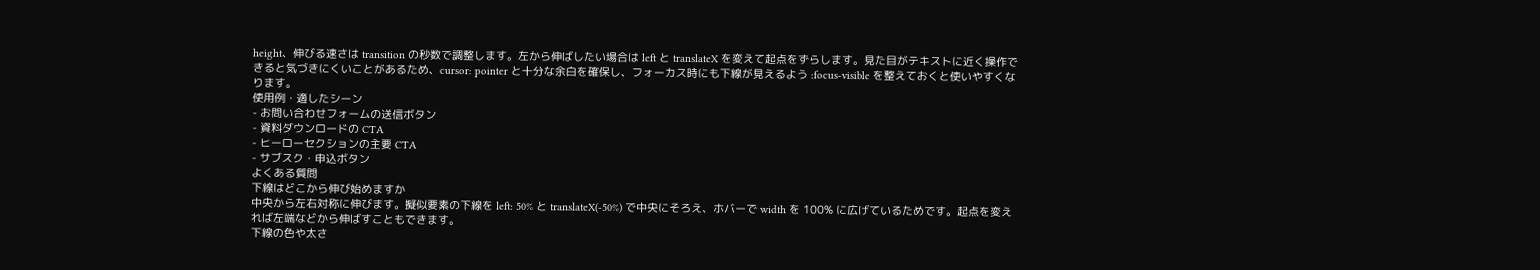height、伸びる速さは transition の秒数で調整します。左から伸ばしたい場合は left と translateX を変えて起点をずらします。見た目がテキストに近く操作できると気づきにくいことがあるため、cursor: pointer と十分な余白を確保し、フォーカス時にも下線が見えるよう :focus-visible を整えておくと使いやすくなります。
使用例・適したシーン
- お問い合わせフォームの送信ボタン
- 資料ダウンロードの CTA
- ヒーローセクションの主要 CTA
- サブスク・申込ボタン
よくある質問
下線はどこから伸び始めますか
中央から左右対称に伸びます。擬似要素の下線を left: 50% と translateX(-50%) で中央にそろえ、ホバーで width を 100% に広げているためです。起点を変えれば左端などから伸ばすこともできます。
下線の色や太さ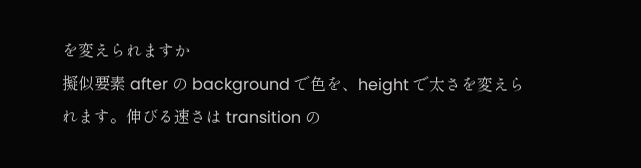を変えられますか
擬似要素 after の background で色を、height で太さを変えられます。伸びる速さは transition の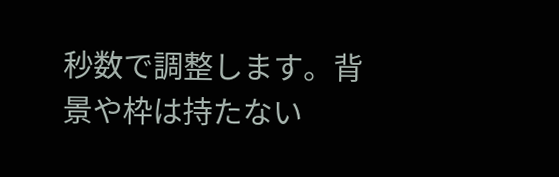秒数で調整します。背景や枠は持たない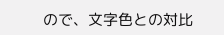ので、文字色との対比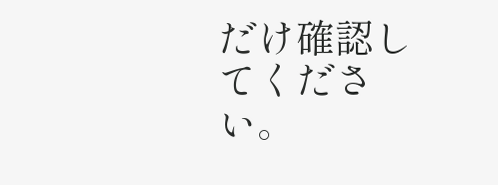だけ確認してください。